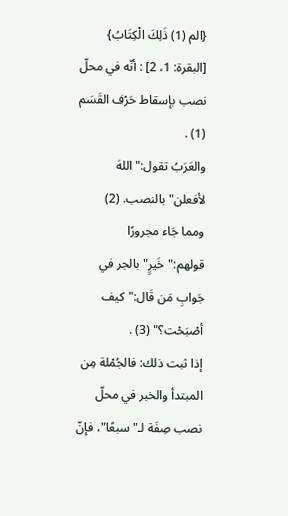{الم (1) ذَلِكَ الْكِتَابُ} [البقرة: 1، 2] : أنّه في محلّ نصب بإسقاط حَرْف القَسَم (1) .
والعَرَبُ تقول:"اللهَ لأفعلن"بالنصب. (2)
ومما جَاء مجرورًا قولهم:"خَيرٍ"بالجر في جَوابِ مَن قَال:"كيف أصْبَحْت؟" (3) .
إذا ثبت ذلك: فالجُمْلة مِن المبتدأ والخبر في محلّ نصب صِفَة لـ"سبعًا"، فإنّ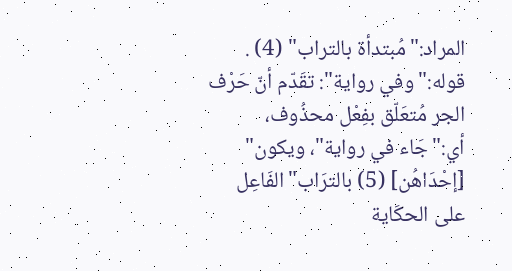المراد:"مُبتدأة بالتراب" (4) .
قوله:"وفي رواية": تقَدّم أنّ حَرْف الجر مُتعَلّق بفِعْل محذُوف، أي:"جَاء في رواية"، ويكون" [إحْدَاهُن] (5) بالترَاب"الفَاعِل على الحكَاية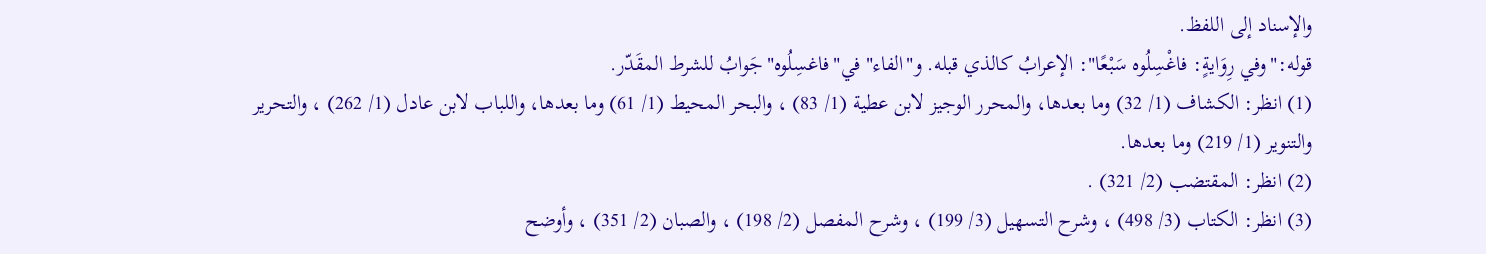والإسناد إلى اللفظ.
قوله:"وفي رِوَايةٍ: فاغْسِلُوه سَبْعًا": الإعرابُ كالذي قبله. و"الفاء"في"فاغسِلُوه"جَوابُ للشرط المقَدّر.
(1) انظر: الكشاف (1/ 32) وما بعدها، والمحرر الوجيز لابن عطية (1/ 83) ، والبحر المحيط (1/ 61) وما بعدها، واللباب لابن عادل (1/ 262) ، والتحرير والتنوير (1/ 219) وما بعدها.
(2) انظر: المقتضب (2/ 321) .
(3) انظر: الكتاب (3/ 498) ، وشرح التسهيل (3/ 199) ، وشرح المفصل (2/ 198) ، والصبان (2/ 351) ، وأوضح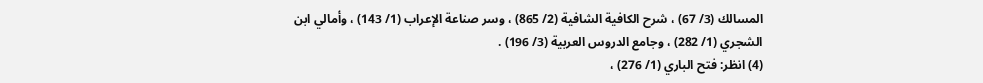المسالك (3/ 67) ، شرح الكافية الشافية (2/ 865) ، وسر صناعة الإعراب (1/ 143) ، وأمالي ابن الشجري (1/ 282) ، وجامع الدروس العربية (3/ 196) .
(4) انظر: فتح الباري (1/ 276) ،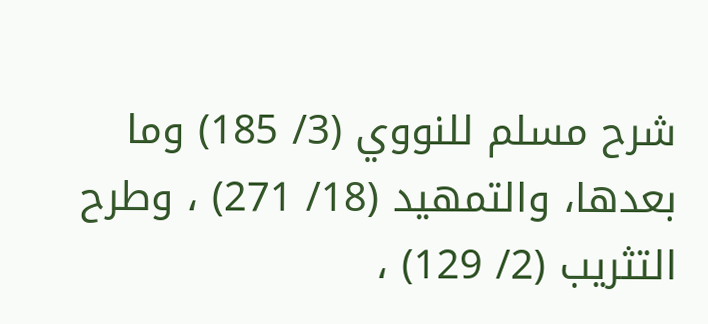شرح مسلم للنووي (3/ 185) وما بعدها، والتمهيد (18/ 271) ، وطرح التثريب (2/ 129) ،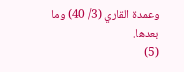وعمدة القاري (3/ 40) وما بعدها.
(5)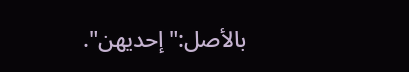بالأصل:"إحديهن".